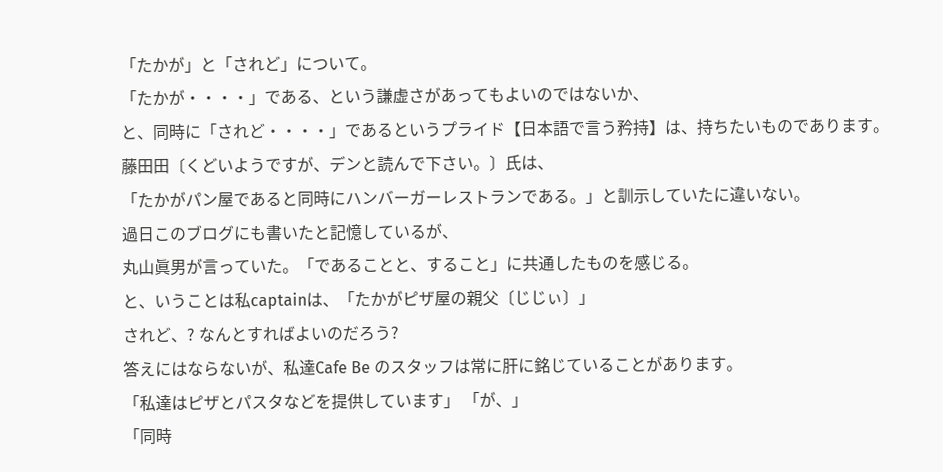「たかが」と「されど」について。
「たかが・・・・」である、という謙虚さがあってもよいのではないか、
と、同時に「されど・・・・」であるというプライド【日本語で言う矜持】は、持ちたいものであります。
藤田田〔くどいようですが、デンと読んで下さい。〕氏は、
「たかがパン屋であると同時にハンバーガーレストランである。」と訓示していたに違いない。
過日このブログにも書いたと記憶しているが、
丸山眞男が言っていた。「であることと、すること」に共通したものを感じる。
と、いうことは私captainは、「たかがピザ屋の親父〔じじぃ〕」
されど、? なんとすればよいのだろう?
答えにはならないが、私達Cafe Be のスタッフは常に肝に銘じていることがあります。
「私達はピザとパスタなどを提供しています」 「が、」
「同時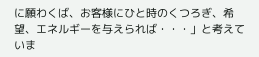に願わくば、お客様にひと時のくつろぎ、希望、エネルギーを与えられば・・・」と考えていま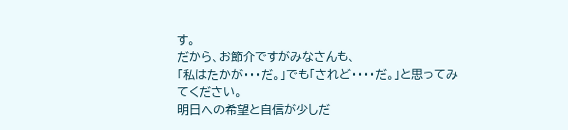す。
だから、お節介ですがみなさんも、
「私はたかが・・・だ。」でも「されど・・・・だ。」と思ってみてください。
明日への希望と自信が少しだ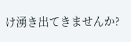け湧き出てきませんか?